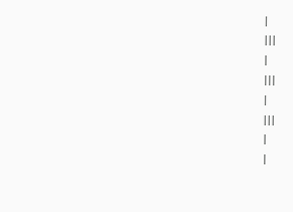|
|||
|
|||
|
|||
|
|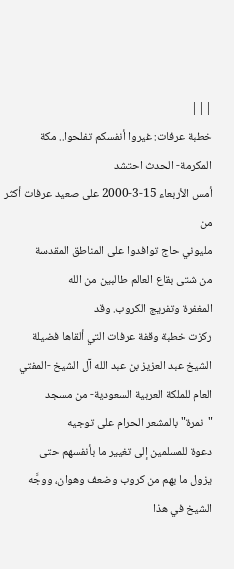|||
خطبة عرفات: غيروا أنفسكم تفلحوا.. مكة
المكرمة- الحدث احتشد
أمس الأربعاء 15-3-2000 على صعيد عرفات أكثر من
مليوني حاج توافدوا على المناطق المقدسة
من شتى بقاع العالم طالبين من الله
المغفرة وتفريج الكروب. وقد
ركزت خطبة وقفة عرفات التي ألقاها فضيلة
الشيخ عبد العزيز بن عبد الله آل الشيخ -المفتي
العام للملكة العربية السعودية- من مسجد
"نمرة" بالمشعر الحرام على توجيه
دعوة للمسلمين إلى تغيير ما بأنفسهم حتى
يزول ما بهم من كروب وضعف وهوان، ووجَّه
الشيخ في هذا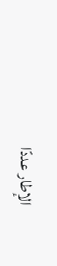الإطار عددًا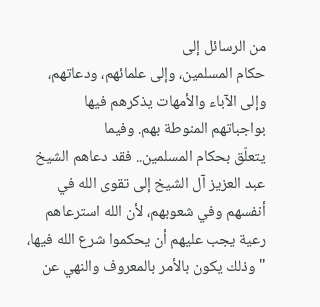من الرسائل إلى
حكام المسلمين، وإلى علمائهم، ودعاتهم،
وإلى الآباء والأمهات يذكرهم فيها
بواجباتهم المنوطة بهم. وفيما
يتعلّق بحكام المسلمين.. فقد دعاهم الشيخ
عبد العزيز آل الشيخ إلى تقوى الله في
أنفسهم وفي شعوبهم، لأن الله استرعاهم
رعية يجب عليهم أن يحكموا شرع الله فيها،
"وذلك يكون بالأمر بالمعروف والنهي عن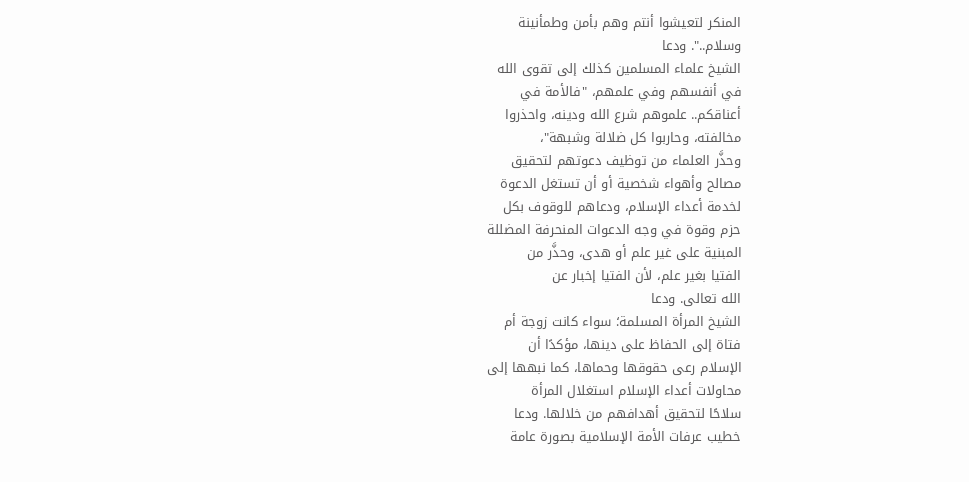المنكر لتعيشوا أنتم وهم بأمن وطمأنينة
وسلام..". ودعا
الشيخ علماء المسلمين كذلك إلى تقوى الله
في أنفسهم وفي علمهم، "فالأمة في
أعناقكم.. علموهم شرع الله ودينه، واحذروا
مخالفته، وحاربوا كل ضلالة وشبهة"،
وحذَّر العلماء من توظيف دعوتهم لتحقيق
مصالح وأهواء شخصية أو أن تستغل الدعوة
لخدمة أعداء الإسلام، ودعاهم للوقوف بكل
حزم وقوة في وجه الدعوات المنحرفة المضللة
المبنية على غير علم أو هدى، وحذَّر من
الفتيا بغير علم، لأن الفتيا إخبار عن
الله تعالى. ودعا
الشيخ المرأة المسلمة؛ سواء كانت زوجة أم
فتاة إلى الحفاظ على دينها، مؤكدًا أن
الإسلام رعى حقوقها وحماها، كما نبهها إلى
محاولات أعداء الإسلام استغلال المرأة
سلاحًا لتحقيق أهدافهم من خلالها. ودعا
خطيب عرفات الأمة الإسلامية بصورة عامة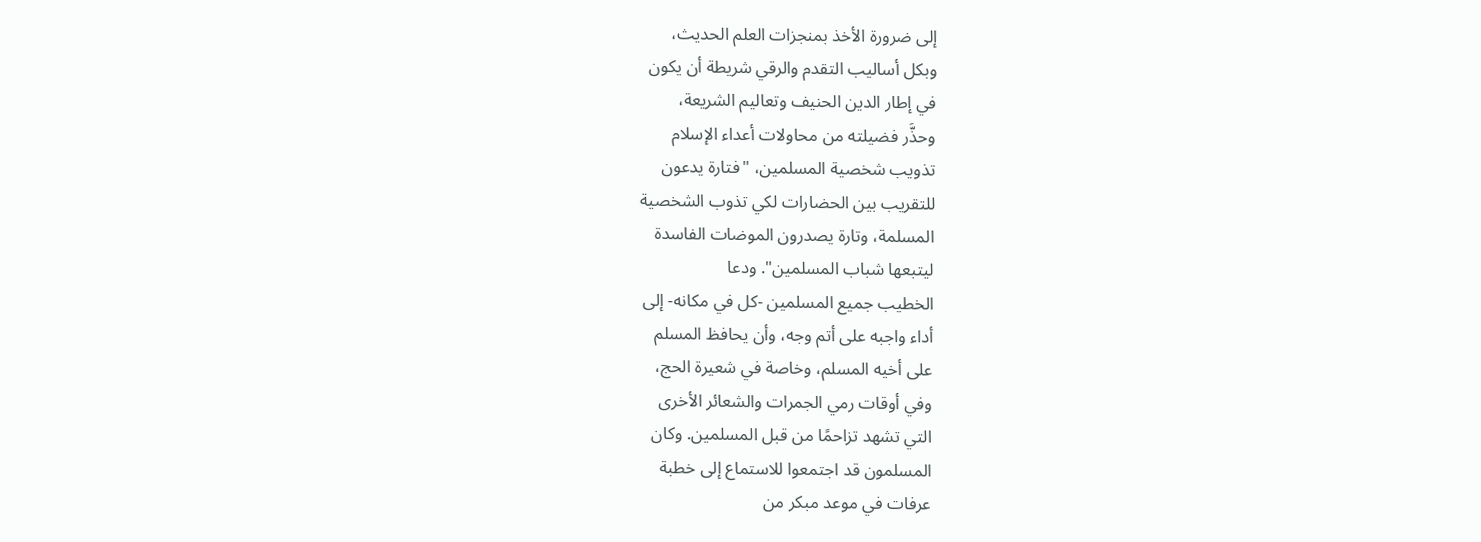إلى ضرورة الأخذ بمنجزات العلم الحديث،
وبكل أساليب التقدم والرقي شريطة أن يكون
في إطار الدين الحنيف وتعاليم الشريعة،
وحذَّر فضيلته من محاولات أعداء الإسلام
تذويب شخصية المسلمين، "فتارة يدعون
للتقريب بين الحضارات لكي تذوب الشخصية
المسلمة، وتارة يصدرون الموضات الفاسدة
ليتبعها شباب المسلمين". ودعا
الخطيب جميع المسلمين -كل في مكانه- إلى
أداء واجبه على أتم وجه، وأن يحافظ المسلم
على أخيه المسلم، وخاصة في شعيرة الحج،
وفي أوقات رمي الجمرات والشعائر الأخرى
التي تشهد تزاحمًا من قبل المسلمين. وكان
المسلمون قد اجتمعوا للاستماع إلى خطبة
عرفات في موعد مبكر من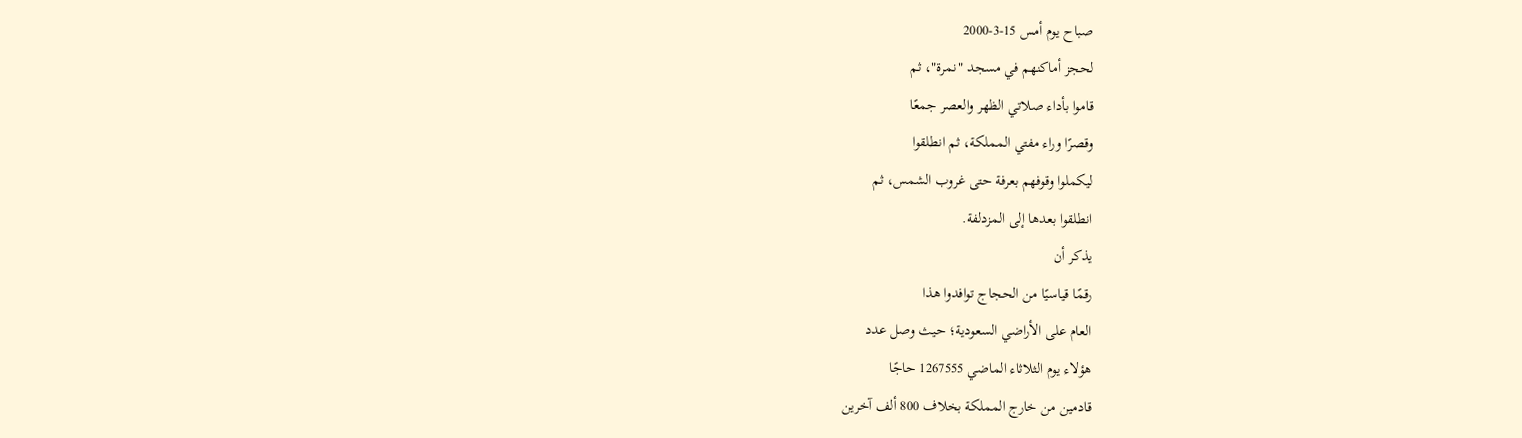صباح يوم أمس 15-3-2000
لحجز أماكنهم في مسجد "نمرة"، ثم
قاموا بأداء صلاتي الظهر والعصر جمعًا
وقصرًا وراء مفتي المملكة، ثم انطلقوا
ليكملوا وقوفهم بعرفة حتى غروب الشمس، ثم
انطلقوا بعدها إلى المزدلفة.
يذكر أن
رقمًا قياسيًا من الحجاج توافدوا هذا
العام على الأراضي السعودية؛ حيث وصل عدد
هؤلاء يوم الثلاثاء الماضي 1267555 حاجًا
قادمين من خارج المملكة بخلاف 800 ألف آخرين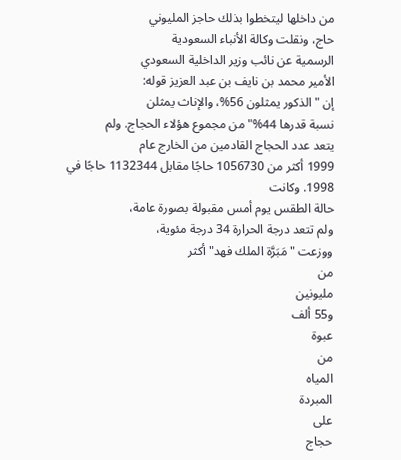من داخلها ليتخطوا بذلك حاجز المليوني
حاج، ونقلت وكالة الأنباء السعودية
الرسمية عن نائب وزير الداخلية السعودي
الأمير محمد بن نايف بن عبد العزيز قوله:
إن "الذكور يمثلون 56%، والإناث يمثلن
نسبة قدرها 44%" من مجموع هؤلاء الحجاج. ولم
يتعد عدد الحجاج القادمين من الخارج عام
1999 أكثر من 1056730 حاجًا مقابل 1132344 حاجًا في
1998. وكانت
حالة الطقس يوم أمس مقبولة بصورة عامة،
ولم تتعد درجة الحرارة 34 درجة مئوية،
ووزعت "مَبَرَّة الملك فهد" أكثر
من
مليونين
و55 ألف
عبوة
من
المياه
المبردة
على
حجاج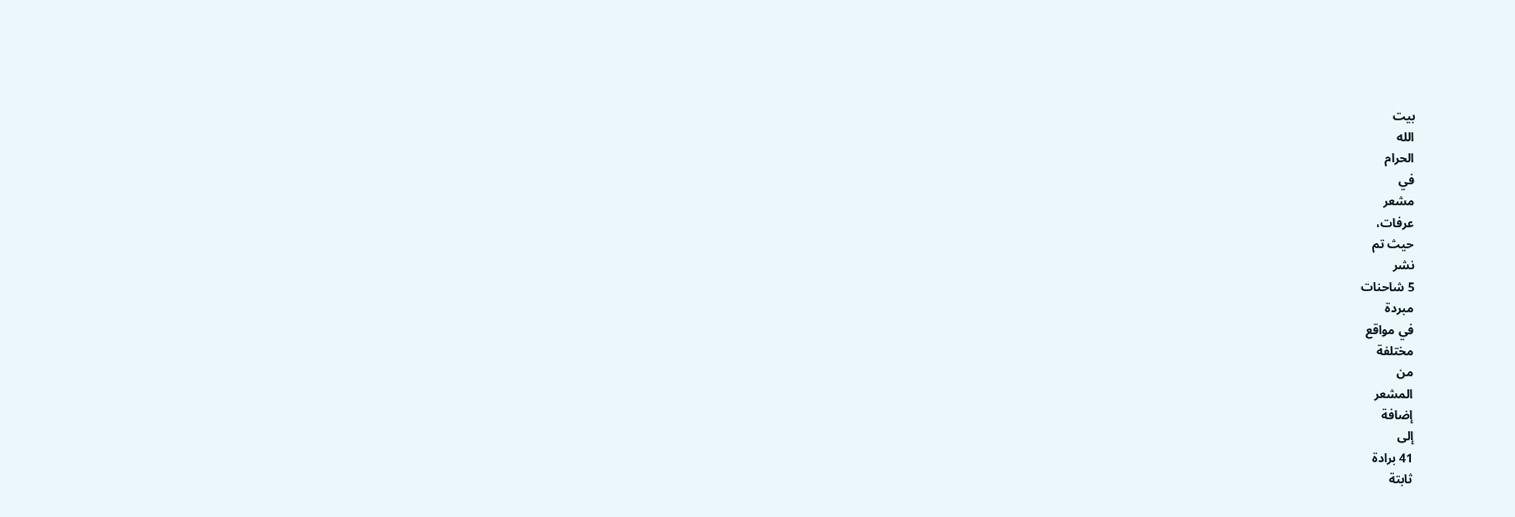بيت
الله
الحرام
في
مشعر
عرفات،
حيث تم
نشر
5 شاحنات
مبردة
في مواقع
مختلفة
من
المشعر
إضافة
إلى
41 برادة
ثابتة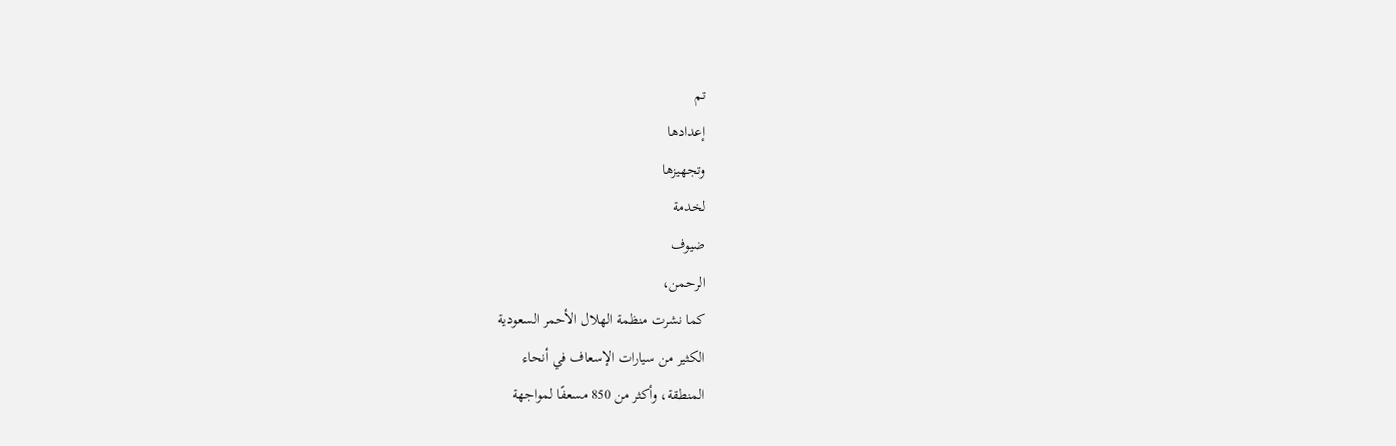تم
إعدادها
وتجهيزها
لخدمة
ضيوف
الرحمن،
كما نشرت منظمة الهلال الأحمر السعودية
الكثير من سيارات الإسعاف في أنحاء
المنطقة، وأكثر من 850 مسعفًا لمواجهة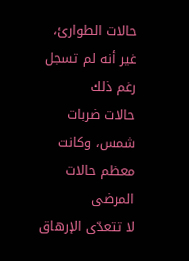حالات الطوارئ، غير أنه لم تسجل رغم ذلك
حالات ضربات شمس، وكانت معظم حالات المرضى
لا تتعدّى الإرهاق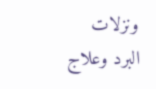ونزلات البرد وعلاج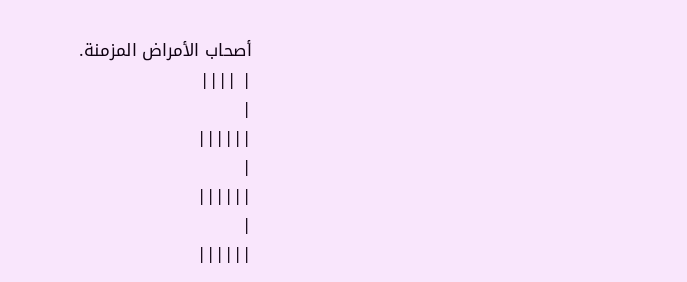أصحاب الأمراض المزمنة.
| ||||
|
||||||
|
||||||
|
||||||